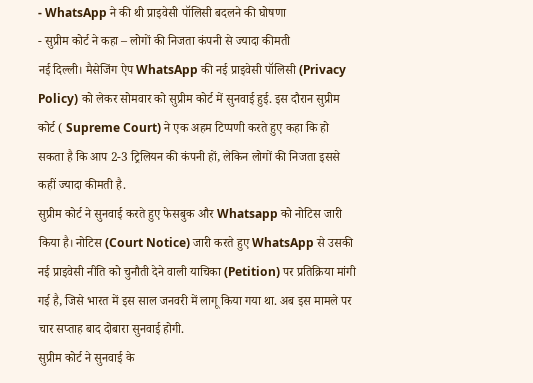- WhatsApp ने की थी प्राइवेसी पॉलिसी बदलने की घोषणा
- सुप्रीम कोर्ट ने कहा – लोगों की निजता कंपनी से ज्यादा कीमती
नई दिल्ली। मैसेजिंग ऐप WhatsApp की नई प्राइवेसी पॉलिसी (Privacy Policy) को लेकर सोमवार को सुप्रीम कोर्ट में सुनवाई हुई. इस दौरान सुप्रीम कोर्ट ( Supreme Court) ने एक अहम टिप्पणी करते हुए कहा कि हो सकता है कि आप 2-3 ट्रिलियन की कंपनी हों, लेकिन लोगों की निजता इससे कहीं ज्यादा कीमती है.
सुप्रीम कोर्ट ने सुनवाई करते हुए फेसबुक और Whatsapp को नोटिस जारी किया है। नोटिस (Court Notice) जारी करते हुए WhatsApp से उसकी नई प्राइवेसी नीति को चुनौती देने वाली याचिका (Petition) पर प्रतिक्रिया मांगी गई है, जिसे भारत में इस साल जनवरी में लागू किया गया था. अब इस मामले पर चार सप्ताह बाद दोबारा सुनवाई होगी.
सुप्रीम कोर्ट ने सुनवाई के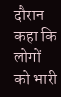दौरान कहा कि लोगों को भारी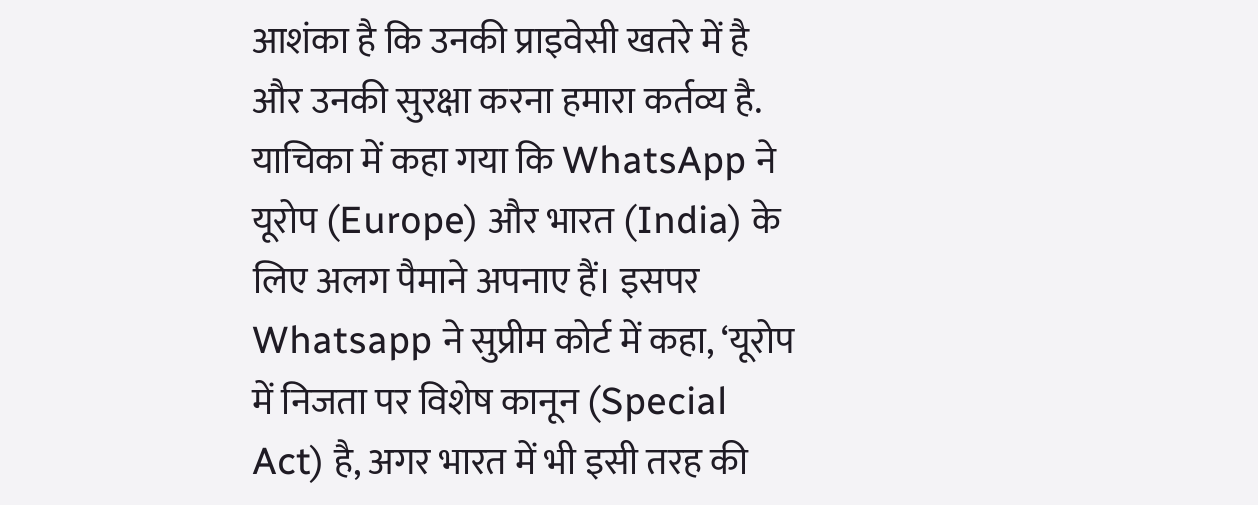आशंका है कि उनकी प्राइवेसी खतरे में है और उनकी सुरक्षा करना हमारा कर्तव्य है. याचिका में कहा गया कि WhatsApp ने यूरोप (Europe) और भारत (India) के लिए अलग पैमाने अपनाए हैं। इसपर Whatsapp ने सुप्रीम कोर्ट में कहा, ‘यूरोप में निजता पर विशेष कानून (Special Act) है, अगर भारत में भी इसी तरह की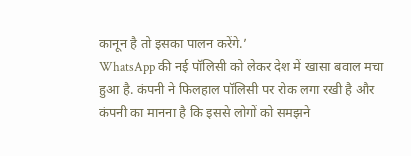कानून है तो इसका पालन करेंगे.’
WhatsApp की नई पॉलिसी को लेकर देश में खासा बवाल मचा हुआ है. कंपनी ने फिलहाल पॉलिसी पर रोक लगा रखी है और कंपनी का मानना है कि इससे लोगों को समझने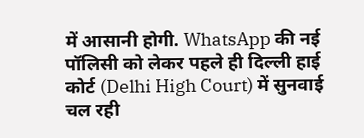में आसानी होगी. WhatsApp की नई पॉलिसी को लेकर पहले ही दिल्ली हाई कोर्ट (Delhi High Court) में सुनवाई चल रही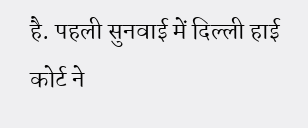है. पहली सुनवाई में दिल्ली हाई कोर्ट ने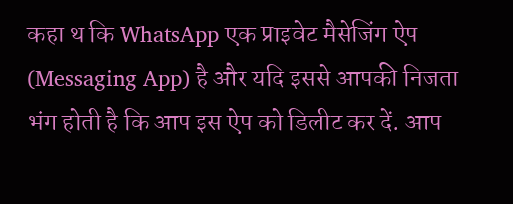कहा थ कि WhatsApp एक प्राइवेट मैसेजिंग ऐप (Messaging App) है और यदि इससे आपकी निजता भंग होती है कि आप इस ऐप को डिलीट कर दें. आप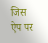जिस ऐप पर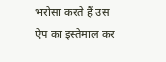भरोसा करते हैं उस ऐप का इस्तेमाल कर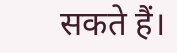सकते हैं।